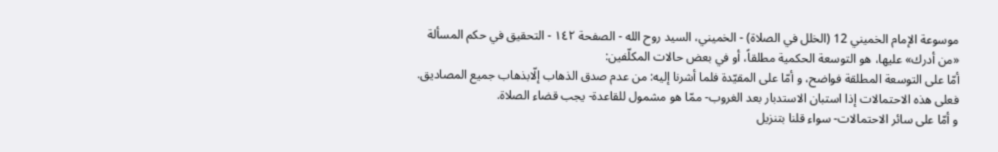موسوعة الإمام الخميني 12 (الخلل في الصلاة) - الخميني، السيد روح الله - الصفحة ١٤٢ - التحقيق في حكم المسألة
«من أدرك» عليها، هو التوسعة الحكمية مطلقاً، أو في بعض حالات المكلّفين:
أمّا على التوسعة المطلقة فواضح، و أمّا على المقيّدة فلما أشرنا إليه: من عدم صدق الذهاب إلّابذهاب جميع المصاديق.
فعلى هذه الاحتمالات إذا استبان الاستدبار بعد الغروب- ممّا هو مشمول للقاعدة- يجب قضاء الصلاة.
و أمّا على سائر الاحتمالات- سواء قلنا بتنزيل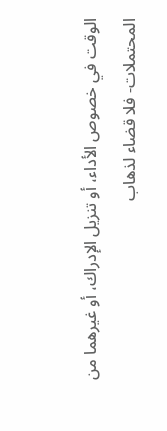الوقت في خصوص الأداء، أو تنزيل الإدراك، أو غيرهما من المحتملات- فلا قضاء لذهاب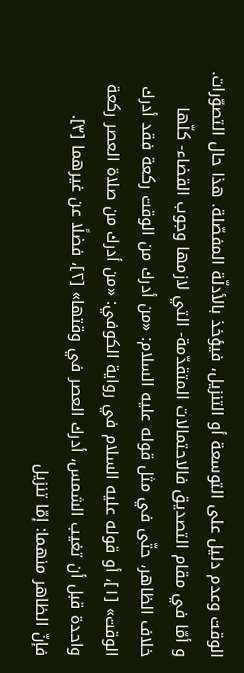الوقت وعدم دليل على التوسعة أو التنزيل، فيؤخذ بالأدلّة المفصّلة. هذا حال التصوّرات.
و أمّا في مقام التصديق فالاحتمالات المتقدّمة- التي لازمها وجوب القضاء- كلّها خلاف الظاهر، حتّى في مثل قوله عليه السلام: «من أدرك من الوقت ركعة فقد أدرك الوقت» [١]، أو قوله عليه السلام في رواية الكوفي: «من أدرك من صلاة العصر ركعة واحدة قبل أن تغيب الشمس، أدرك العصر في وقتها» [٢]، فضلًا عن غيرهما [٣].
فإنّ الظاهر منهما: إمّا تنزيل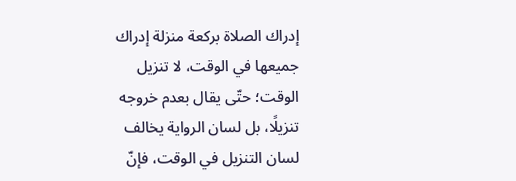إدراك الصلاة بركعة منزلة إدراك جميعها في الوقت، لا تنزيل الوقت؛ حتّى يقال بعدم خروجه تنزيلًا، بل لسان الرواية يخالف لسان التنزيل في الوقت، فإنّ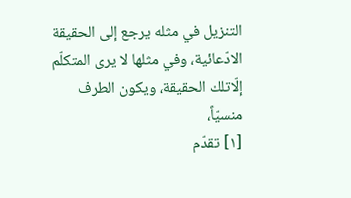التنزيل في مثله يرجع إلى الحقيقة الادّعائية، وفي مثلها لا يرى المتكلّم إلّاتلك الحقيقة، ويكون الطرف منسيّاً،
[١] تقدّم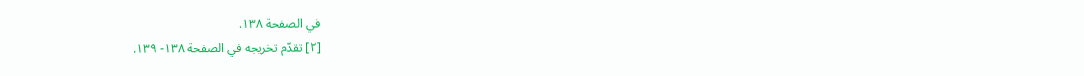في الصفحة ١٣٨.
[٢] تقدّم تخريجه في الصفحة ١٣٨- ١٣٩.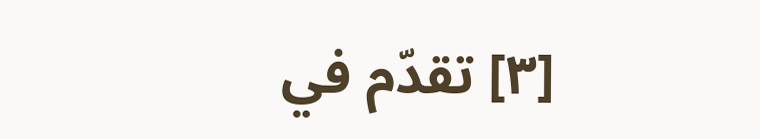[٣] تقدّم في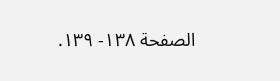الصفحة ١٣٨- ١٣٩.